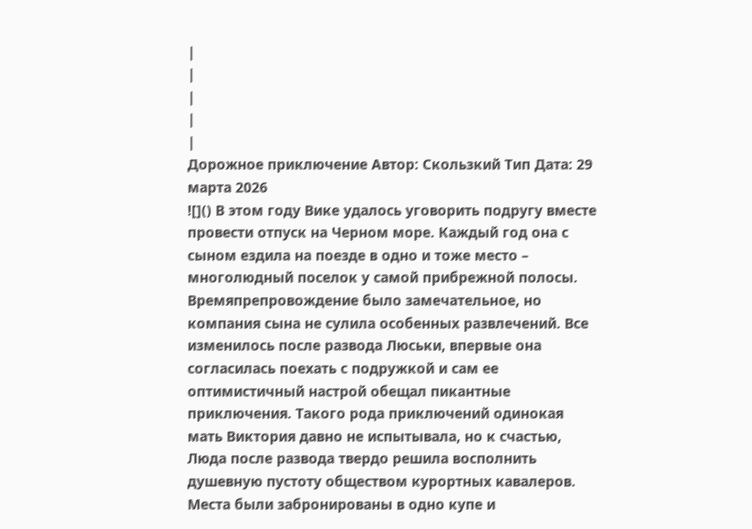|
|
|
|
|
Дорожное приключение Автор: Скользкий Тип Дата: 29 марта 2026
![]() В этом году Вике удалось уговорить подругу вместе провести отпуск на Черном море. Каждый год она с сыном ездила на поезде в одно и тоже место – многолюдный поселок у самой прибрежной полосы. Времяпрепровождение было замечательное, но компания сына не сулила особенных развлечений. Все изменилось после развода Люськи, впервые она согласилась поехать с подружкой и сам ее оптимистичный настрой обещал пикантные приключения. Такого рода приключений одинокая мать Виктория давно не испытывала, но к счастью, Люда после развода твердо решила восполнить душевную пустоту обществом курортных кавалеров. Места были забронированы в одно купе и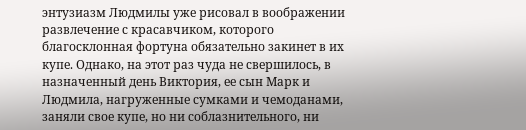энтузиазм Людмилы уже рисовал в воображении развлечение с красавчиком, которого благосклонная фортуна обязательно закинет в их купе. Однако, на этот раз чуда не свершилось, в назначенный день Виктория, ее сын Марк и Людмила, нагруженные сумками и чемоданами, заняли свое купе, но ни соблазнительного, ни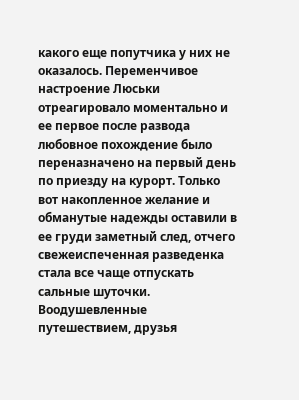какого еще попутчика у них не оказалось. Переменчивое настроение Люськи отреагировало моментально и ее первое после развода любовное похождение было переназначено на первый день по приезду на курорт. Только вот накопленное желание и обманутые надежды оставили в ее груди заметный след, отчего свежеиспеченная разведенка стала все чаще отпускать сальные шуточки. Воодушевленные путешествием, друзья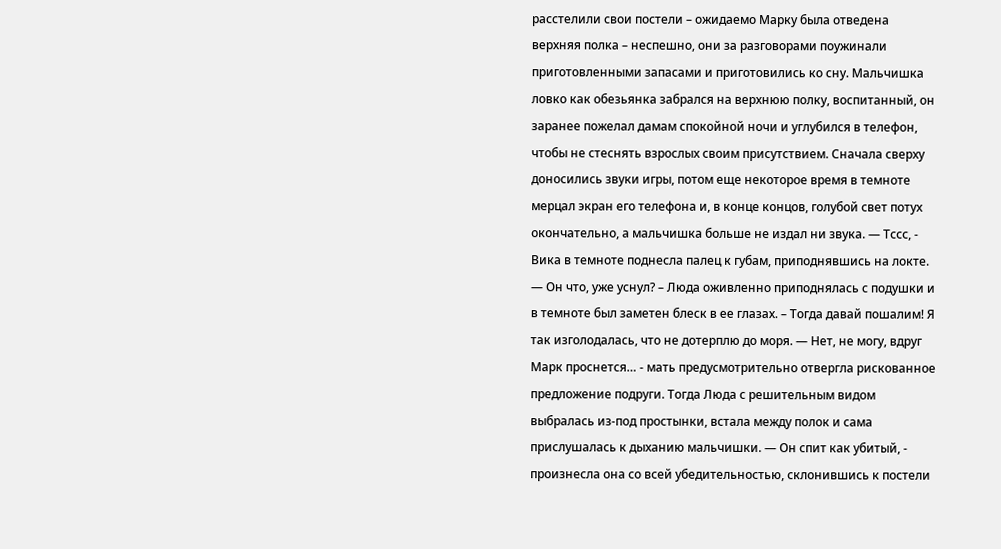расстелили свои постели – ожидаемо Марку была отведена верхняя полка – неспешно, они за разговорами поужинали приготовленными запасами и приготовились ко сну. Мальчишка ловко как обезьянка забрался на верхнюю полку, воспитанный, он заранее пожелал дамам спокойной ночи и углубился в телефон, чтобы не стеснять взрослых своим присутствием. Сначала сверху доносились звуки игры, потом еще некоторое время в темноте мерцал экран его телефона и, в конце концов, голубой свет потух окончательно, а мальчишка больше не издал ни звука. — Тссс, - Вика в темноте поднесла палец к губам, приподнявшись на локте. — Он что, уже уснул? – Люда оживленно приподнялась с подушки и в темноте был заметен блеск в ее глазах. – Тогда давай пошалим! Я так изголодалась, что не дотерплю до моря. — Нет, не могу, вдруг Марк проснется… - мать предусмотрительно отвергла рискованное предложение подруги. Тогда Люда с решительным видом выбралась из-под простынки, встала между полок и сама прислушалась к дыханию мальчишки. — Он спит как убитый, - произнесла она со всей убедительностью, склонившись к постели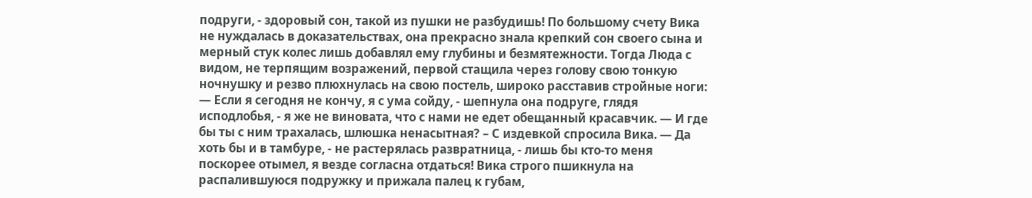подруги, - здоровый сон, такой из пушки не разбудишь! По большому счету Вика не нуждалась в доказательствах, она прекрасно знала крепкий сон своего сына и мерный стук колес лишь добавлял ему глубины и безмятежности. Тогда Люда с видом, не терпящим возражений, первой стащила через голову свою тонкую ночнушку и резво плюхнулась на свою постель, широко расставив стройные ноги: — Если я сегодня не кончу, я с ума сойду, - шепнула она подруге, глядя исподлобья, - я же не виновата, что с нами не едет обещанный красавчик. — И где бы ты с ним трахалась, шлюшка ненасытная? – С издевкой спросила Вика. — Да хоть бы и в тамбуре, - не растерялась развратница, - лишь бы кто-то меня поскорее отымел, я везде согласна отдаться! Вика строго пшикнула на распалившуюся подружку и прижала палец к губам,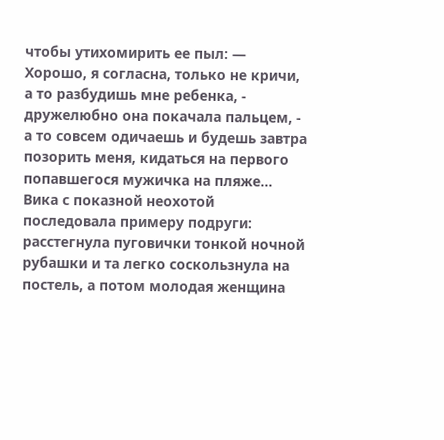чтобы утихомирить ее пыл: — Хорошо, я согласна, только не кричи, а то разбудишь мне ребенка, - дружелюбно она покачала пальцем, - а то совсем одичаешь и будешь завтра позорить меня, кидаться на первого попавшегося мужичка на пляже… Вика с показной неохотой последовала примеру подруги: расстегнула пуговички тонкой ночной рубашки и та легко соскользнула на постель, а потом молодая женщина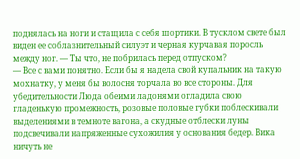поднялась на ноги и стащила с себя шортики. В тусклом свете был виден ее соблазнительный силуэт и черная курчавая поросль между ног. — Ты что, не побрилась перед отпуском?
— Все с вами понятно. Если бы я надела свой купальник на такую мохнатку, у меня бы волосня торчала во все стороны. Для убедительности Люда обеими ладонями огладила свою гладенькую промежность, розовые половые губки поблескивали выделениями в темноте вагона, а скудные отблески луны подсвечивали напряженные сухожилия у основания бедер. Вика ничуть не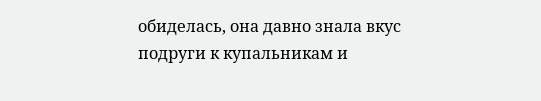обиделась, она давно знала вкус подруги к купальникам и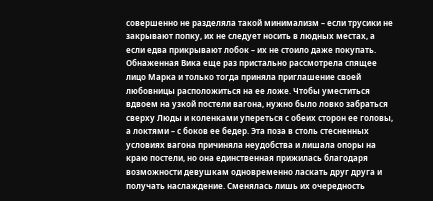совершенно не разделяла такой минимализм – если трусики не закрывают попку, их не следует носить в людных местах, а если едва прикрывают лобок – их не стоило даже покупать. Обнаженная Вика еще раз пристально рассмотрела спящее лицо Марка и только тогда приняла приглашение своей любовницы расположиться на ее ложе. Чтобы уместиться вдвоем на узкой постели вагона, нужно было ловко забраться сверху Люды и коленками упереться с обеих сторон ее головы, а локтями – с боков ее бедер. Эта поза в столь стесненных условиях вагона причиняла неудобства и лишала опоры на краю постели, но она единственная прижилась благодаря возможности девушкам одновременно ласкать друг друга и получать наслаждение. Сменялась лишь их очередность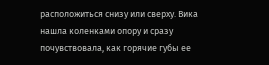расположиться снизу или сверху. Вика нашла коленками опору и сразу почувствовала, как горячие губы ее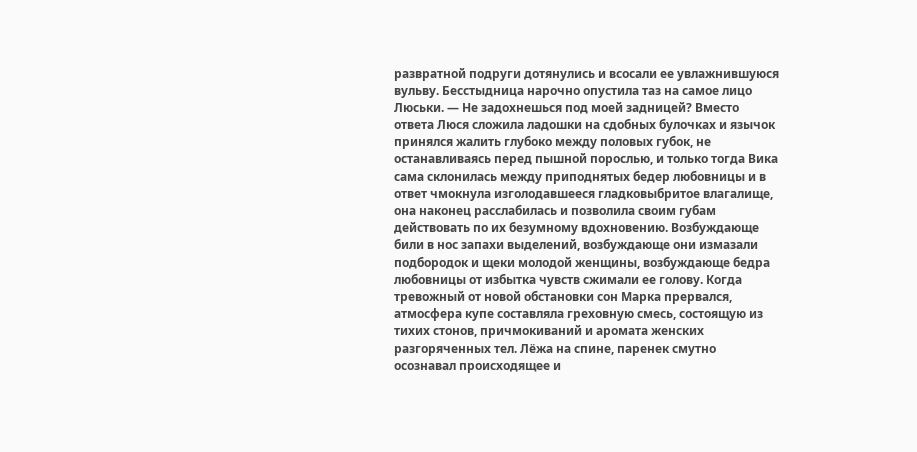развратной подруги дотянулись и всосали ее увлажнившуюся вульву. Бесстыдница нарочно опустила таз на самое лицо Люськи. — Не задохнешься под моей задницей? Вместо ответа Люся сложила ладошки на сдобных булочках и язычок принялся жалить глубоко между половых губок, не останавливаясь перед пышной порослью, и только тогда Вика сама склонилась между приподнятых бедер любовницы и в ответ чмокнула изголодавшееся гладковыбритое влагалище, она наконец расслабилась и позволила своим губам действовать по их безумному вдохновению. Возбуждающе били в нос запахи выделений, возбуждающе они измазали подбородок и щеки молодой женщины, возбуждающе бедра любовницы от избытка чувств сжимали ее голову. Когда тревожный от новой обстановки сон Марка прервался, атмосфера купе составляла греховную смесь, состоящую из тихих стонов, причмокиваний и аромата женских разгоряченных тел. Лёжа на спине, паренек смутно осознавал происходящее и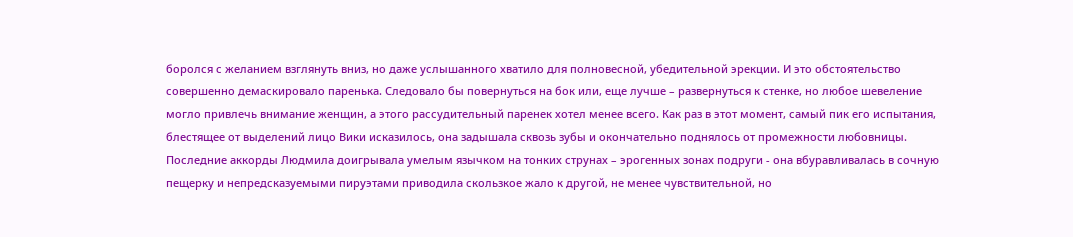боролся с желанием взглянуть вниз, но даже услышанного хватило для полновесной, убедительной эрекции. И это обстоятельство совершенно демаскировало паренька. Следовало бы повернуться на бок или, еще лучше – развернуться к стенке, но любое шевеление могло привлечь внимание женщин, а этого рассудительный паренек хотел менее всего. Как раз в этот момент, самый пик его испытания, блестящее от выделений лицо Вики исказилось, она задышала сквозь зубы и окончательно поднялось от промежности любовницы. Последние аккорды Людмила доигрывала умелым язычком на тонких струнах – эрогенных зонах подруги - она вбуравливалась в сочную пещерку и непредсказуемыми пируэтами приводила скользкое жало к другой, не менее чувствительной, но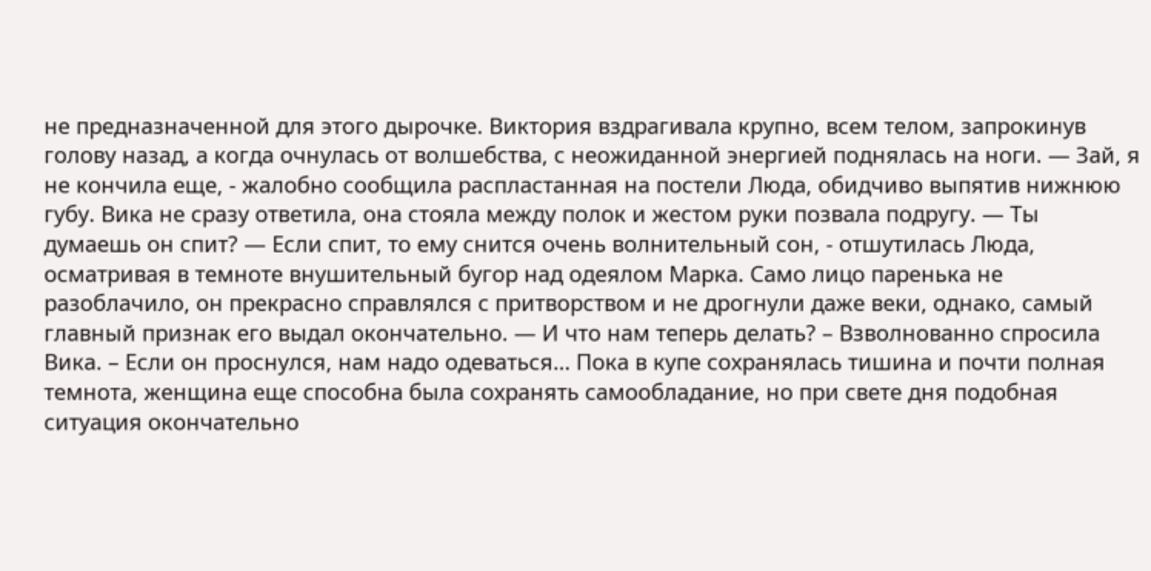не предназначенной для этого дырочке. Виктория вздрагивала крупно, всем телом, запрокинув голову назад, а когда очнулась от волшебства, с неожиданной энергией поднялась на ноги. — Зай, я не кончила еще, - жалобно сообщила распластанная на постели Люда, обидчиво выпятив нижнюю губу. Вика не сразу ответила, она стояла между полок и жестом руки позвала подругу. — Ты думаешь он спит? — Если спит, то ему снится очень волнительный сон, - отшутилась Люда, осматривая в темноте внушительный бугор над одеялом Марка. Само лицо паренька не разоблачило, он прекрасно справлялся с притворством и не дрогнули даже веки, однако, самый главный признак его выдал окончательно. — И что нам теперь делать? – Взволнованно спросила Вика. – Если он проснулся, нам надо одеваться… Пока в купе сохранялась тишина и почти полная темнота, женщина еще способна была сохранять самообладание, но при свете дня подобная ситуация окончательно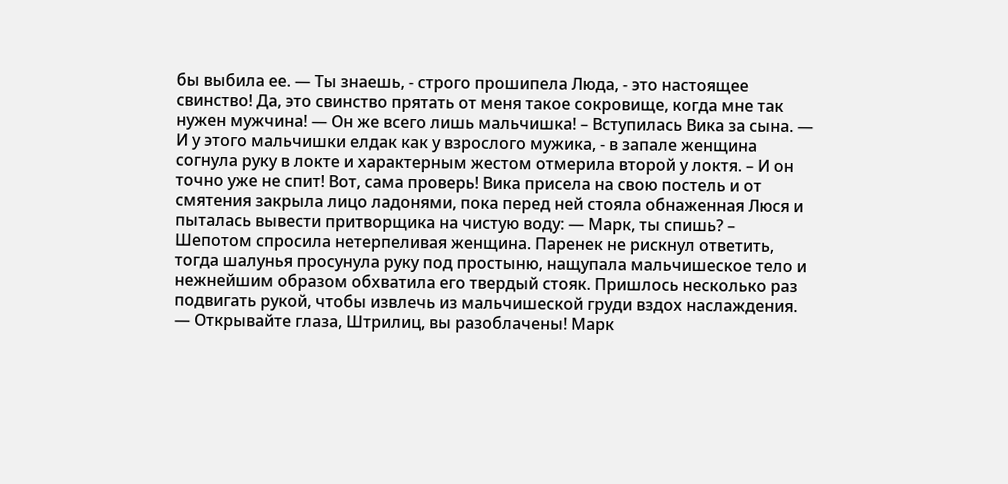бы выбила ее. — Ты знаешь, - строго прошипела Люда, - это настоящее свинство! Да, это свинство прятать от меня такое сокровище, когда мне так нужен мужчина! — Он же всего лишь мальчишка! – Вступилась Вика за сына. — И у этого мальчишки елдак как у взрослого мужика, - в запале женщина согнула руку в локте и характерным жестом отмерила второй у локтя. – И он точно уже не спит! Вот, сама проверь! Вика присела на свою постель и от смятения закрыла лицо ладонями, пока перед ней стояла обнаженная Люся и пыталась вывести притворщика на чистую воду: — Марк, ты спишь? – Шепотом спросила нетерпеливая женщина. Паренек не рискнул ответить, тогда шалунья просунула руку под простыню, нащупала мальчишеское тело и нежнейшим образом обхватила его твердый стояк. Пришлось несколько раз подвигать рукой, чтобы извлечь из мальчишеской груди вздох наслаждения. — Открывайте глаза, Штрилиц, вы разоблачены! Марк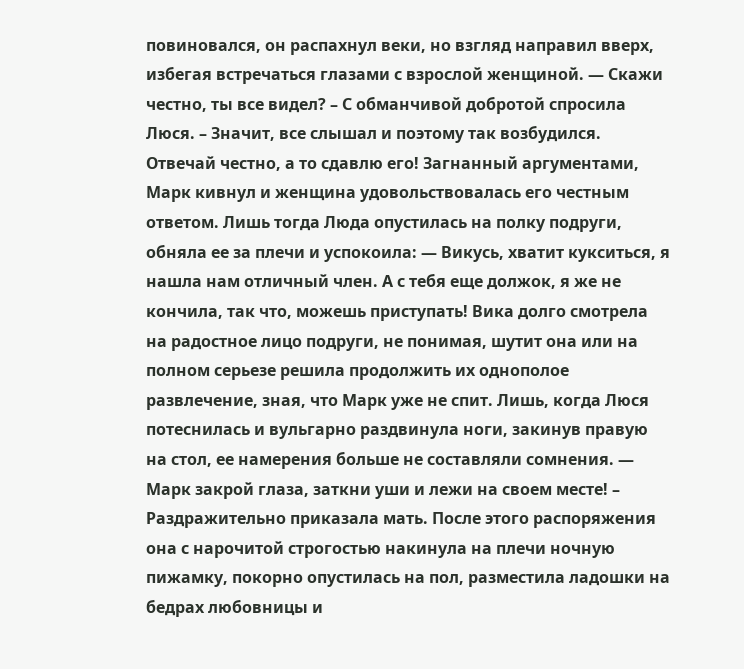повиновался, он распахнул веки, но взгляд направил вверх, избегая встречаться глазами с взрослой женщиной. — Скажи честно, ты все видел? – С обманчивой добротой спросила Люся. – Значит, все слышал и поэтому так возбудился. Отвечай честно, а то сдавлю его! Загнанный аргументами, Марк кивнул и женщина удовольствовалась его честным ответом. Лишь тогда Люда опустилась на полку подруги, обняла ее за плечи и успокоила: — Викусь, хватит кукситься, я нашла нам отличный член. А с тебя еще должок, я же не кончила, так что, можешь приступать! Вика долго смотрела на радостное лицо подруги, не понимая, шутит она или на полном серьезе решила продолжить их однополое развлечение, зная, что Марк уже не спит. Лишь, когда Люся потеснилась и вульгарно раздвинула ноги, закинув правую на стол, ее намерения больше не составляли сомнения. — Марк закрой глаза, заткни уши и лежи на своем месте! – Раздражительно приказала мать. После этого распоряжения она с нарочитой строгостью накинула на плечи ночную пижамку, покорно опустилась на пол, разместила ладошки на бедрах любовницы и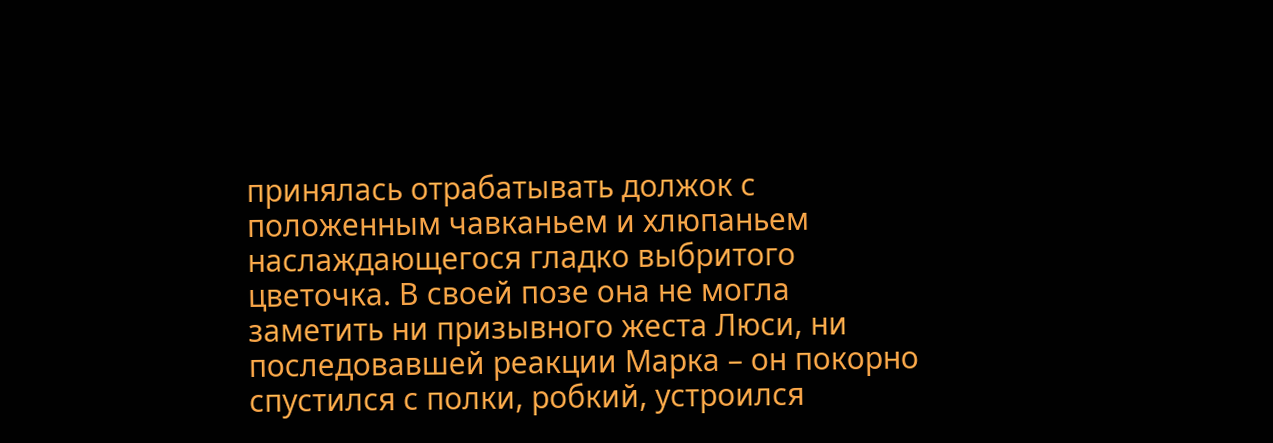принялась отрабатывать должок с положенным чавканьем и хлюпаньем наслаждающегося гладко выбритого цветочка. В своей позе она не могла заметить ни призывного жеста Люси, ни последовавшей реакции Марка – он покорно спустился с полки, робкий, устроился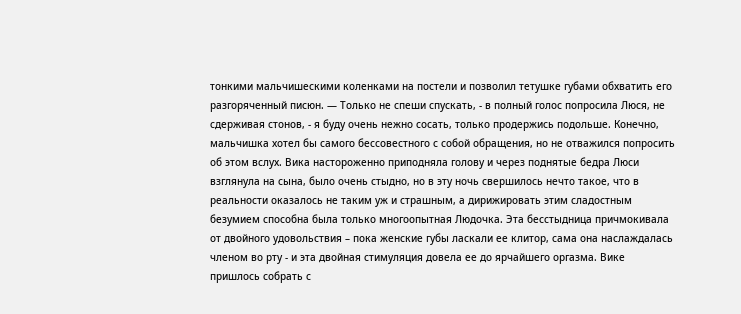тонкими мальчишескими коленками на постели и позволил тетушке губами обхватить его разгоряченный писюн. — Только не спеши спускать, - в полный голос попросила Люся, не сдерживая стонов, - я буду очень нежно сосать, только продержись подольше. Конечно, мальчишка хотел бы самого бессовестного с собой обращения, но не отважился попросить об этом вслух. Вика настороженно приподняла голову и через поднятые бедра Люси взглянула на сына, было очень стыдно, но в эту ночь свершилось нечто такое, что в реальности оказалось не таким уж и страшным, а дирижировать этим сладостным безумием способна была только многоопытная Людочка. Эта бесстыдница причмокивала от двойного удовольствия – пока женские губы ласкали ее клитор, сама она наслаждалась членом во рту - и эта двойная стимуляция довела ее до ярчайшего оргазма. Вике пришлось собрать с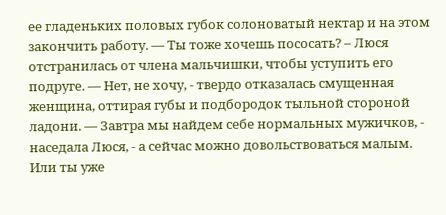ее гладеньких половых губок солоноватый нектар и на этом закончить работу. — Ты тоже хочешь пососать? – Люся отстранилась от члена мальчишки, чтобы уступить его подруге. — Нет, не хочу, - твердо отказалась смущенная женщина, оттирая губы и подбородок тыльной стороной ладони. — Завтра мы найдем себе нормальных мужичков, - наседала Люся, - а сейчас можно довольствоваться малым. Или ты уже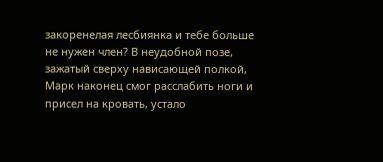закоренелая лесбиянка и тебе больше не нужен член? В неудобной позе, зажатый сверху нависающей полкой, Марк наконец смог расслабить ноги и присел на кровать, устало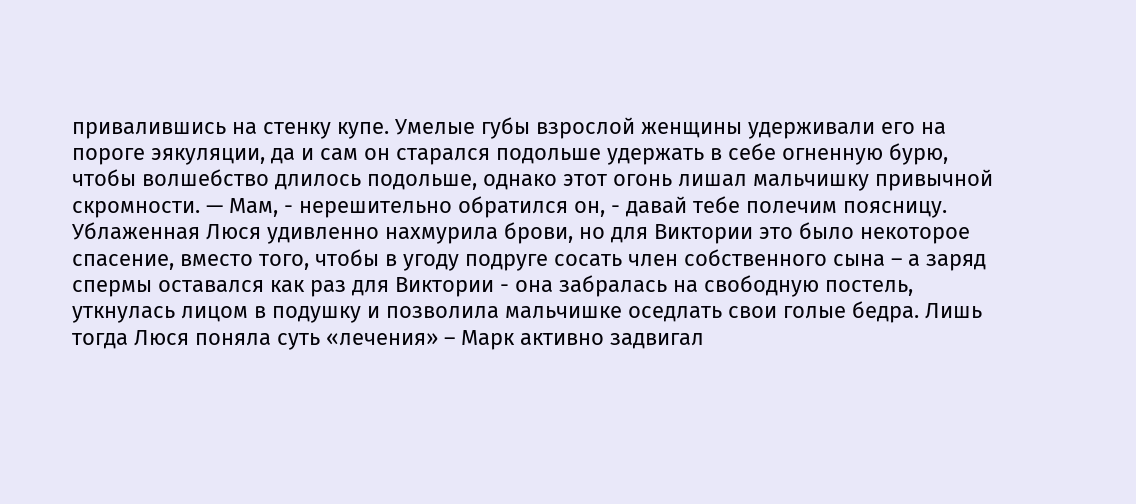привалившись на стенку купе. Умелые губы взрослой женщины удерживали его на пороге эякуляции, да и сам он старался подольше удержать в себе огненную бурю, чтобы волшебство длилось подольше, однако этот огонь лишал мальчишку привычной скромности. — Мам, - нерешительно обратился он, - давай тебе полечим поясницу. Ублаженная Люся удивленно нахмурила брови, но для Виктории это было некоторое спасение, вместо того, чтобы в угоду подруге сосать член собственного сына – а заряд спермы оставался как раз для Виктории - она забралась на свободную постель, уткнулась лицом в подушку и позволила мальчишке оседлать свои голые бедра. Лишь тогда Люся поняла суть «лечения» – Марк активно задвигал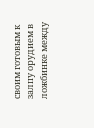своим готовым к залпу орудием в ложбинке между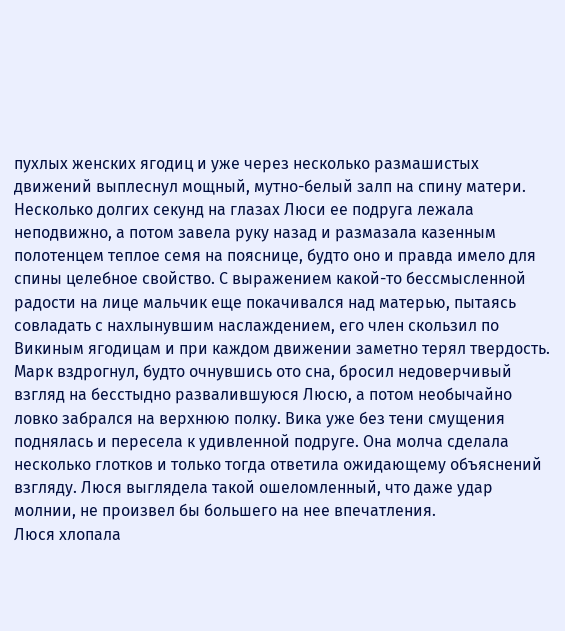пухлых женских ягодиц и уже через несколько размашистых движений выплеснул мощный, мутно-белый залп на спину матери. Несколько долгих секунд на глазах Люси ее подруга лежала неподвижно, а потом завела руку назад и размазала казенным полотенцем теплое семя на пояснице, будто оно и правда имело для спины целебное свойство. С выражением какой-то бессмысленной радости на лице мальчик еще покачивался над матерью, пытаясь совладать с нахлынувшим наслаждением, его член скользил по Викиным ягодицам и при каждом движении заметно терял твердость. Марк вздрогнул, будто очнувшись ото сна, бросил недоверчивый взгляд на бесстыдно развалившуюся Люсю, а потом необычайно ловко забрался на верхнюю полку. Вика уже без тени смущения поднялась и пересела к удивленной подруге. Она молча сделала несколько глотков и только тогда ответила ожидающему объяснений взгляду. Люся выглядела такой ошеломленный, что даже удар молнии, не произвел бы большего на нее впечатления.
Люся хлопала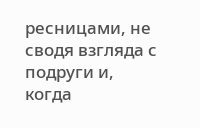ресницами, не сводя взгляда с подруги и, когда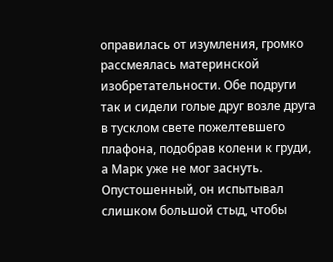оправилась от изумления, громко рассмеялась материнской изобретательности. Обе подруги так и сидели голые друг возле друга в тусклом свете пожелтевшего плафона, подобрав колени к груди, а Марк уже не мог заснуть. Опустошенный, он испытывал слишком большой стыд, чтобы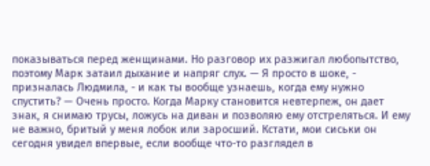показываться перед женщинами. Но разговор их разжигал любопытство, поэтому Марк затаил дыхание и напряг слух. — Я просто в шоке, - призналась Людмила, - и как ты вообще узнаешь, когда ему нужно спустить? — Очень просто. Когда Марку становится невтерпеж, он дает знак, я снимаю трусы, ложусь на диван и позволяю ему отстреляться. И ему не важно, бритый у меня лобок или заросший. Кстати, мои сиськи он сегодня увидел впервые, если вообще что-то разглядел в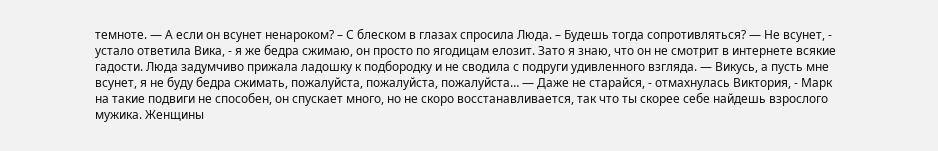темноте. — А если он всунет ненароком? – С блеском в глазах спросила Люда. – Будешь тогда сопротивляться? — Не всунет, - устало ответила Вика, - я же бедра сжимаю, он просто по ягодицам елозит. Зато я знаю, что он не смотрит в интернете всякие гадости. Люда задумчиво прижала ладошку к подбородку и не сводила с подруги удивленного взгляда. — Викусь, а пусть мне всунет, я не буду бедра сжимать, пожалуйста, пожалуйста, пожалуйста… — Даже не старайся, - отмахнулась Виктория, - Марк на такие подвиги не способен, он спускает много, но не скоро восстанавливается, так что ты скорее себе найдешь взрослого мужика. Женщины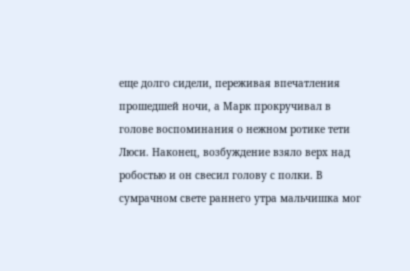еще долго сидели, переживая впечатления прошедшей ночи, а Марк прокручивал в голове воспоминания о нежном ротике тети Люси. Наконец, возбуждение взяло верх над робостью и он свесил голову с полки. В сумрачном свете раннего утра мальчишка мог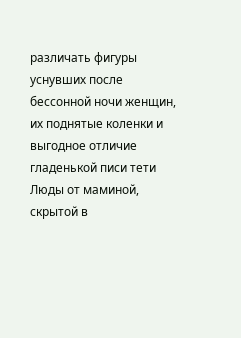различать фигуры уснувших после бессонной ночи женщин, их поднятые коленки и выгодное отличие гладенькой писи тети Люды от маминой, скрытой в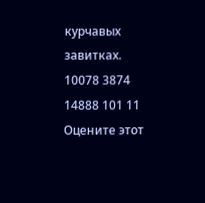курчавых завитках.
10078 3874 14888 101 11 Оцените этот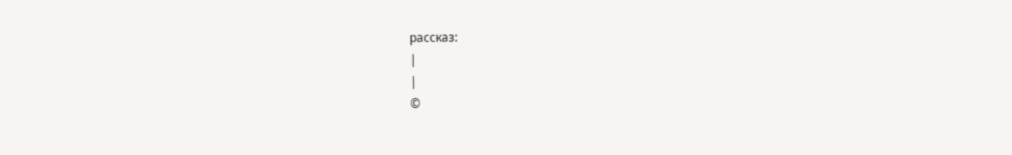рассказ:
|
|
©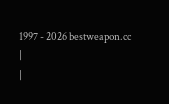1997 - 2026 bestweapon.cc
|
|